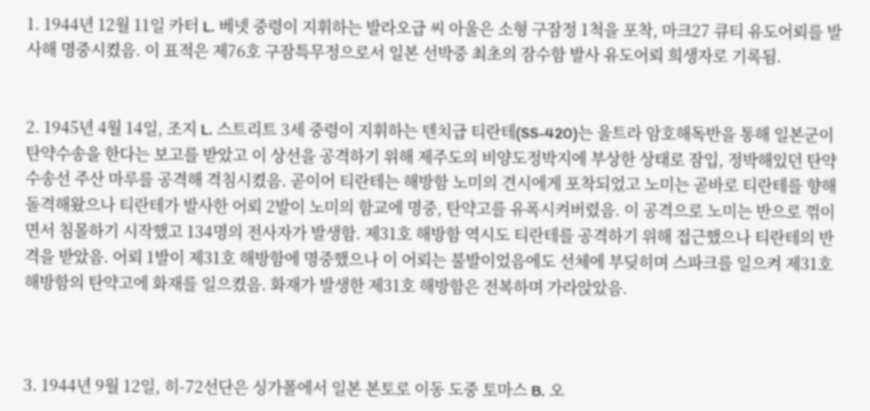1. 1944년 12월 11일 카터 L. 베넷 중령이 지휘하는 발라오급 씨 아울은 소형 구잠정 1척을 포착, 마크27 큐티 유도어뢰를 발사해 명중시켰음. 이 표적은 제76호 구잠특무정으로서 일본 선박중 최초의 잠수함 발사 유도어뢰 희생자로 기록됨.


2. 1945년 4월 14일, 조지 L. 스트리트 3세 중령이 지휘하는 텐치급 티란테(SS-420)는 울트라 암호해독반을 통해 일본군이 탄약수송을 한다는 보고를 받았고 이 상선을 공격하기 위해 제주도의 비양도정박지에 부상한 상태로 잠입, 정박해있던 탄약수송선 주산 마루를 공격해 격침시켰음. 곧이어 티란테는 해방함 노미의 견시에게 포착되었고 노미는 곧바로 티란테를 향해 돌격해왔으나 티란테가 발사한 어뢰 2발이 노미의 함교에 명중, 탄약고를 유폭시켜버렸음. 이 공격으로 노미는 반으로 꺾이면서 침몰하기 시작했고 134명의 전사자가 발생함. 제31호 해방함 역시도 티란테를 공격하기 위해 접근했으나 티란테의 반격을 받았음. 어뢰 1발이 제31호 해방함에 명중했으나 이 어뢰는 불발이었음에도 선체에 부딪히며 스파크를 일으켜 제31호 해방함의 탄약고에 화재를 일으켰음. 화재가 발생한 제31호 해방함은 전복하며 가라앉았음.



3. 1944년 9월 12일, 히-72선단은 싱가폴에서 일본 본토로 이동 도중 토마스 B. 오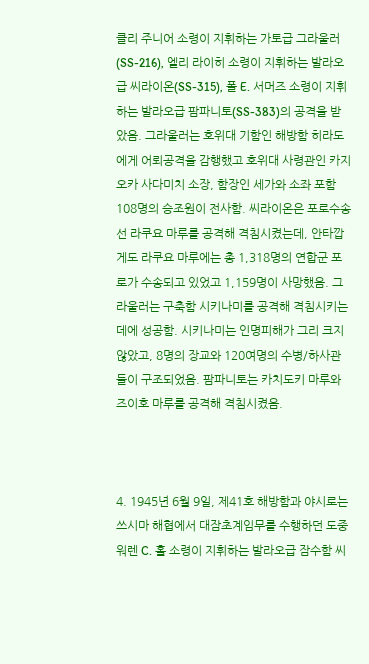클리 주니어 소령이 지휘하는 가토급 그라울러(SS-216), 엘리 라이히 소령이 지휘하는 발라오급 씨라이온(SS-315), 폴 E. 서머즈 소령이 지휘하는 발라오급 팜파니토(SS-383)의 공격을 받았음. 그라울러는 호위대 기함인 해방함 히라도에게 어뢰공격을 감행했고 호위대 사령관인 카지오카 사다미치 소장, 함장인 세가와 소좌 포함 108명의 승조원이 전사함. 씨라이온은 포로수송선 라쿠요 마루를 공격해 격침시켰는데, 안타깝게도 라쿠요 마루에는 총 1,318명의 연합군 포로가 수송되고 있었고 1,159명이 사망했음. 그라울러는 구축함 시키나미를 공격해 격침시키는데에 성공함. 시키나미는 인명피해가 그리 크지 않았고, 8명의 장교와 120여명의 수병/하사관들이 구조되었음. 팜파니토는 카치도키 마루와 즈이호 마루를 공격해 격침시켰음.



4. 1945년 6월 9일, 제41호 해방함과 야시로는 쓰시마 해협에서 대잠초계임무를 수행하던 도중 워렌 C. 홀 소령이 지휘하는 발라오급 잠수함 씨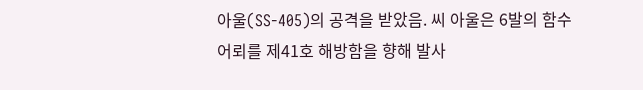아울(SS-405)의 공격을 받았음. 씨 아울은 6발의 함수 어뢰를 제41호 해방함을 향해 발사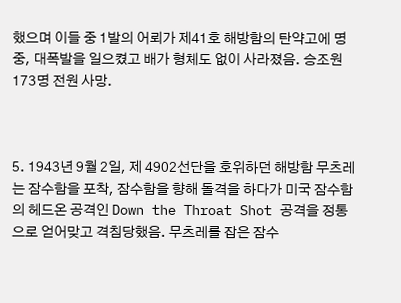했으며 이들 중 1발의 어뢰가 제41호 해방함의 탄약고에 명중, 대폭발을 일으켰고 배가 형체도 없이 사라졌음. 승조원 173명 전원 사망.



5. 1943년 9월 2일, 제 4902선단을 호위하던 해방함 무츠레는 잠수함을 포착, 잠수함을 향해 돌격을 하다가 미국 잠수함의 헤드온 공격인 Down the Throat Shot 공격을 정통으로 얻어맞고 격침당했음. 무츠레를 잡은 잠수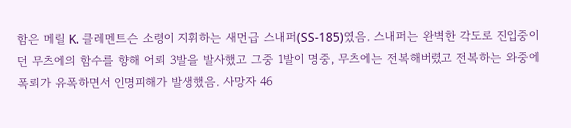함은 메릴 K. 클레멘트슨 소령이 지휘하는 새먼급 스내퍼(SS-185)였음. 스내퍼는 완벽한 각도로 진입중이던 무츠에의 함수를 향해 어뢰 3발을 발사했고 그중 1발이 명중, 무츠에는 전복해버렸고 전복하는 와중에 폭뢰가 유폭하면서 인명피해가 발생했음. 사망자 46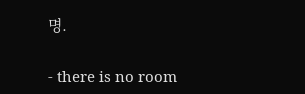명.

- there is no room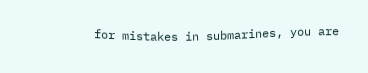for mistakes in submarines, you are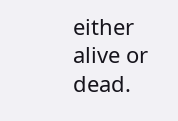either alive or dead.